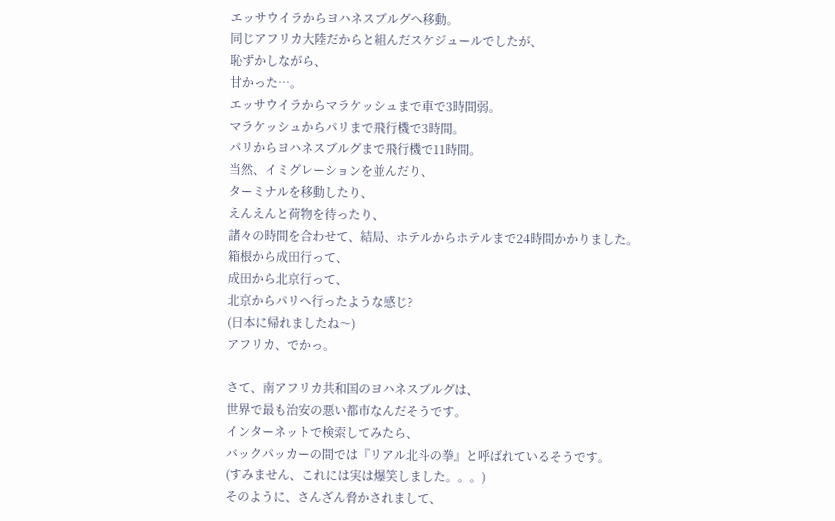エッサウイラからヨハネスブルグへ移動。
同じアフリカ大陸だからと組んだスケジュールでしたが、
恥ずかしながら、
甘かった…。
エッサウイラからマラケッシュまで車で3時間弱。
マラケッシュからパリまで飛行機で3時間。
パリからヨハネスブルグまで飛行機で11時間。
当然、イミグレーションを並んだり、
ターミナルを移動したり、
えんえんと荷物を待ったり、
諸々の時間を合わせて、結局、ホテルからホテルまで24時間かかりました。
箱根から成田行って、
成田から北京行って、
北京からパリへ行ったような感じ?
(日本に帰れましたね〜)
アフリカ、でかっ。

さて、南アフリカ共和国のヨハネスブルグは、
世界で最も治安の悪い都市なんだそうです。
インターネットで検索してみたら、
バックパッカーの間では『リアル北斗の拳』と呼ばれているそうです。
(すみません、これには実は爆笑しました。。。)
そのように、さんざん脅かされまして、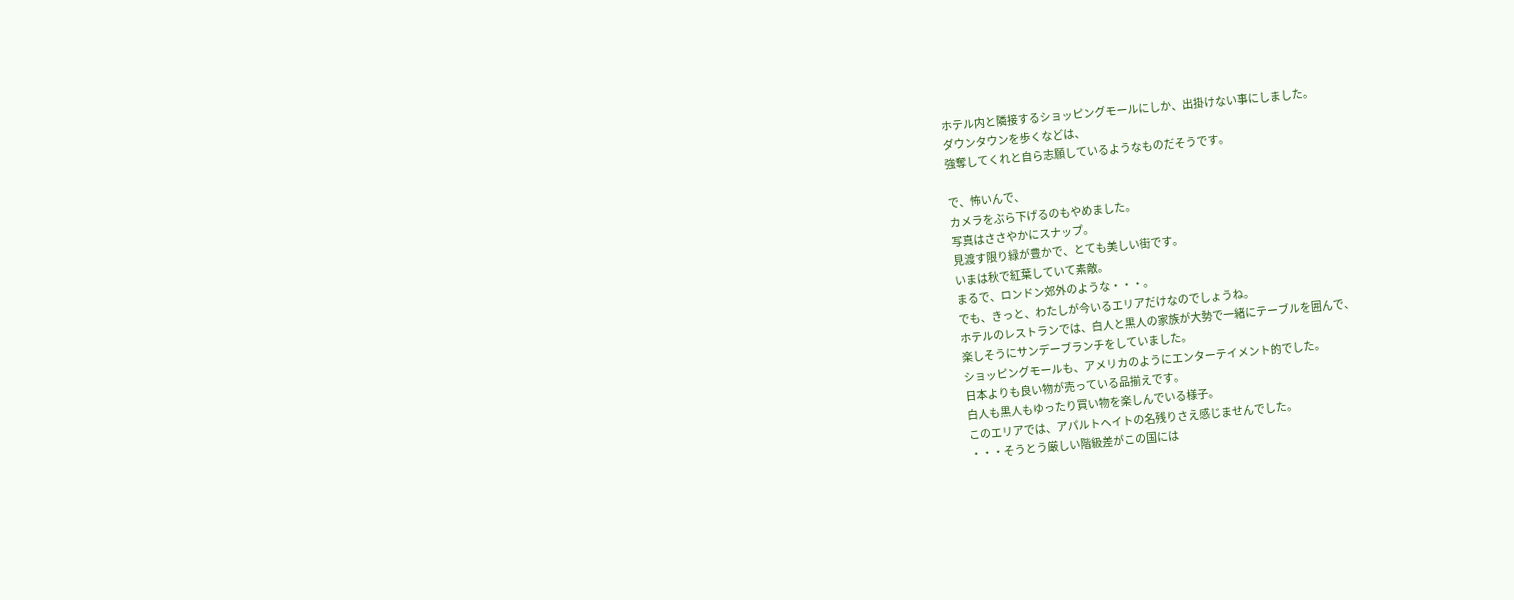ホテル内と隣接するショッピングモールにしか、出掛けない事にしました。
ダウンタウンを歩くなどは、
強奪してくれと自ら志願しているようなものだそうです。

で、怖いんで、
カメラをぶら下げるのもやめました。
写真はささやかにスナップ。
見渡す限り緑が豊かで、とても美しい街です。
いまは秋で紅葉していて素敵。
まるで、ロンドン郊外のような・・・。
でも、きっと、わたしが今いるエリアだけなのでしょうね。
ホテルのレストランでは、白人と黒人の家族が大勢で一緒にテーブルを囲んで、
楽しそうにサンデーブランチをしていました。
ショッピングモールも、アメリカのようにエンターテイメント的でした。
日本よりも良い物が売っている品揃えです。
白人も黒人もゆったり買い物を楽しんでいる様子。
このエリアでは、アパルトヘイトの名残りさえ感じませんでした。
・・・そうとう厳しい階級差がこの国には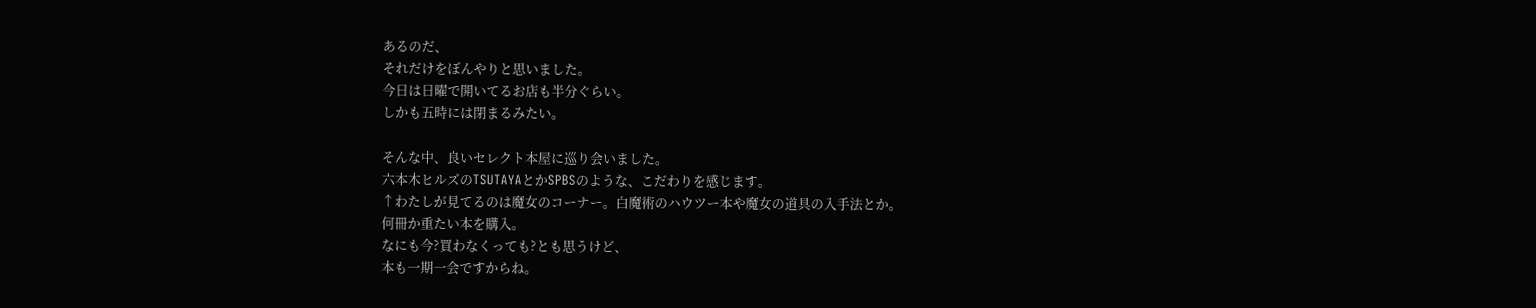あるのだ、
それだけをぼんやりと思いました。
今日は日曜で開いてるお店も半分ぐらい。
しかも五時には閉まるみたい。

そんな中、良いセレクト本屋に巡り会いました。
六本木ヒルズのTSUTAYAとかSPBSのような、こだわりを感じます。
↑わたしが見てるのは魔女のコーナー。白魔術のハウツー本や魔女の道具の入手法とか。
何冊か重たい本を購入。
なにも今?買わなくっても?とも思うけど、
本も一期一会ですからね。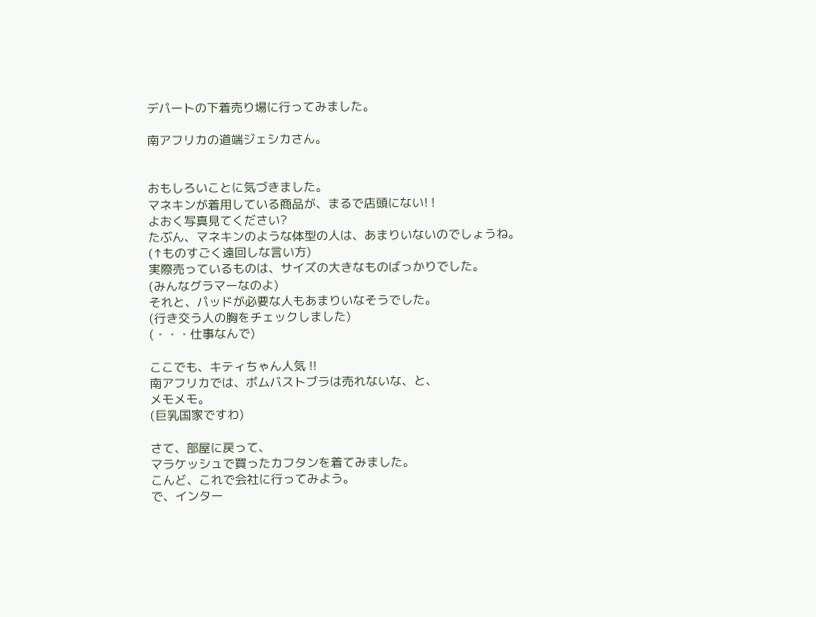デパートの下着売り場に行ってみました。

南アフリカの道端ジェシカさん。


おもしろいことに気づきました。
マネキンが着用している商品が、まるで店頭にない! !
よおく写真見てください?
たぶん、マネキンのような体型の人は、あまりいないのでしょうね。
(↑ものすごく遠回しな言い方)
実際売っているものは、サイズの大きなものばっかりでした。
(みんなグラマーなのよ)
それと、パッドが必要な人もあまりいなそうでした。
(行き交う人の胸をチェックしました)
(・・・仕事なんで)

ここでも、キティちゃん人気 !!
南アフリカでは、ボムバストブラは売れないな、と、
メモメモ。
(巨乳国家ですわ)

さて、部屋に戻って、
マラケッシュで買ったカフタンを着てみました。
こんど、これで会社に行ってみよう。
で、インター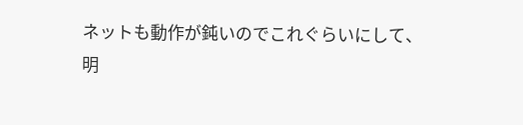ネットも動作が鈍いのでこれぐらいにして、
明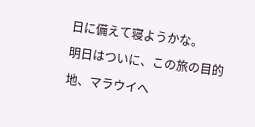日に備えて寝ようかな。
明日はついに、この旅の目的地、マラウイへ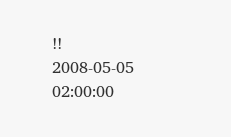!!
2008-05-05 02:00:00